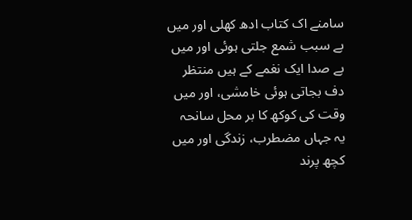سامنے اک کتاب ادھ کھلی اور میں
بے سبب شمع جلتی ہوئی اور میں
بے صدا ایک نغمے کے ہیں منتظر
دف بجاتی ہوئی خامشی، اور میں
وقت کی کوکھ کا بر محل سانحہ
یہ جہاں مضطرب، زندگی اور میں
کچھ پرند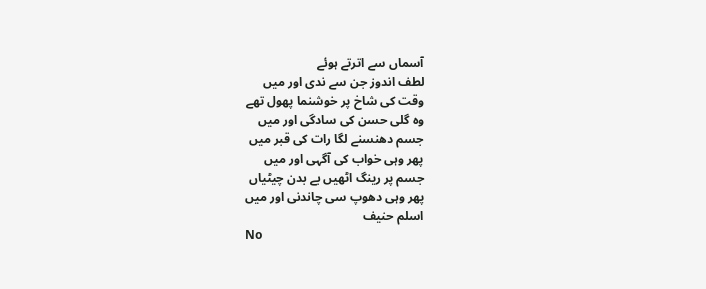آسماں سے اترتے ہوئے
لطف اندوز جن سے ندی اور میں
وقت کی شاخ پر خوشنما پھول تھے
وہ گلی حسن کی سادگی اور میں
جسم دھنسنے لگا رات کی قبر میں
پھر وہی خواب کی آگہی اور میں
جسم پر رینگ اٹھیں بے بدن چیٹیاں
پھر وہی دھوپ سی چاندنی اور میں
اسلم حنیف
No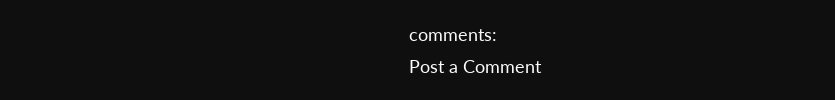comments:
Post a Comment